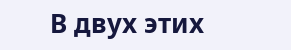В двух этих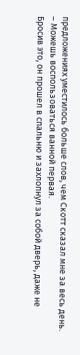предложениях уместилось больше слов, чем Скотт сказал мне за весь день.
– Можешь воспользоваться ванной первая.
Бросив это, он прошел в спальню и захлопнул за собой дверь, даже не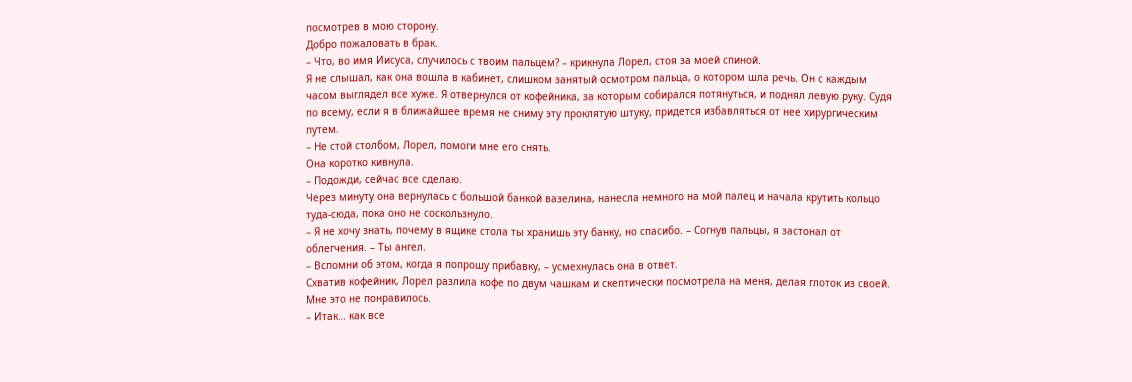посмотрев в мою сторону.
Добро пожаловать в брак.
– Что, во имя Иисуса, случилось с твоим пальцем? – крикнула Лорел, стоя за моей спиной.
Я не слышал, как она вошла в кабинет, слишком занятый осмотром пальца, о котором шла речь. Он с каждым часом выглядел все хуже. Я отвернулся от кофейника, за которым собирался потянуться, и поднял левую руку. Судя по всему, если я в ближайшее время не сниму эту проклятую штуку, придется избавляться от нее хирургическим путем.
– Не стой столбом, Лорел, помоги мне его снять.
Она коротко кивнула.
– Подожди, сейчас все сделаю.
Через минуту она вернулась с большой банкой вазелина, нанесла немного на мой палец и начала крутить кольцо туда-сюда, пока оно не соскользнуло.
– Я не хочу знать, почему в ящике стола ты хранишь эту банку, но спасибо. – Согнув пальцы, я застонал от облегчения. – Ты ангел.
– Вспомни об этом, когда я попрошу прибавку, – усмехнулась она в ответ.
Схватив кофейник, Лорел разлила кофе по двум чашкам и скептически посмотрела на меня, делая глоток из своей. Мне это не понравилось.
– Итак… как все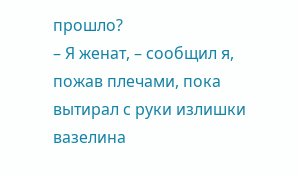прошло?
– Я женат, – сообщил я, пожав плечами, пока вытирал с руки излишки вазелина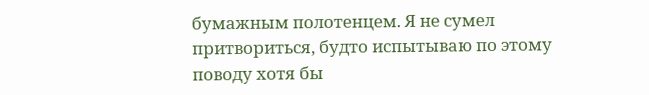бумажным полотенцем. Я не сумел притвориться, будто испытываю по этому поводу хотя бы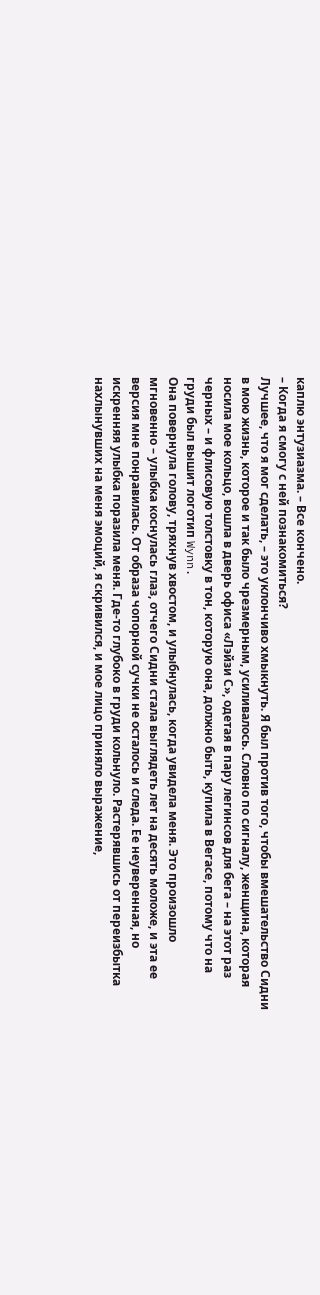каплю энтузиазма. – Все кончено.
– Когда я смогу с ней познакомиться?
Лучшее, что я мог сделать, – это уклончиво хмыкнуть. Я был против того, чтобы вмешательство Сидни в мою жизнь, которое и так было чрезмерным, усиливалось. Словно по сигналу, женщина, которая носила мое кольцо, вошла в дверь офиса «Лэйзи С», одетая в пару легинсов для бега – на этот раз черных – и флисовую толстовку в тон, которую она, должно быть, купила в Вегасе, потому что на груди был вышит логотип Wynn.
Она повернула голову, тряхнув хвостом, и улыбнулась, когда увидела меня. Это произошло мгновенно – улыбка коснулась глаз, отчего Сидни стала выглядеть лет на десять моложе, и эта ее версия мне понравилась. От образа чопорной сучки не осталось и следа. Ее неуверенная, но искренняя улыбка поразила меня. Где-то глубоко в груди кольнуло. Растерявшись от переизбытка нахлынувших на меня эмоций, я скривился, и мое лицо приняло выражение,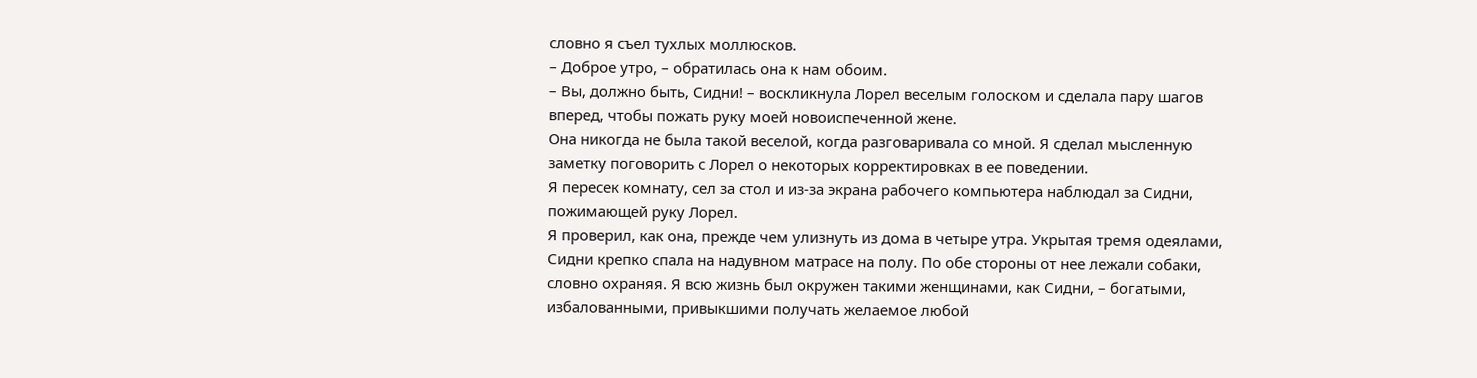словно я съел тухлых моллюсков.
– Доброе утро, – обратилась она к нам обоим.
– Вы, должно быть, Сидни! – воскликнула Лорел веселым голоском и сделала пару шагов вперед, чтобы пожать руку моей новоиспеченной жене.
Она никогда не была такой веселой, когда разговаривала со мной. Я сделал мысленную заметку поговорить с Лорел о некоторых корректировках в ее поведении.
Я пересек комнату, сел за стол и из-за экрана рабочего компьютера наблюдал за Сидни, пожимающей руку Лорел.
Я проверил, как она, прежде чем улизнуть из дома в четыре утра. Укрытая тремя одеялами, Сидни крепко спала на надувном матрасе на полу. По обе стороны от нее лежали собаки, словно охраняя. Я всю жизнь был окружен такими женщинами, как Сидни, – богатыми, избалованными, привыкшими получать желаемое любой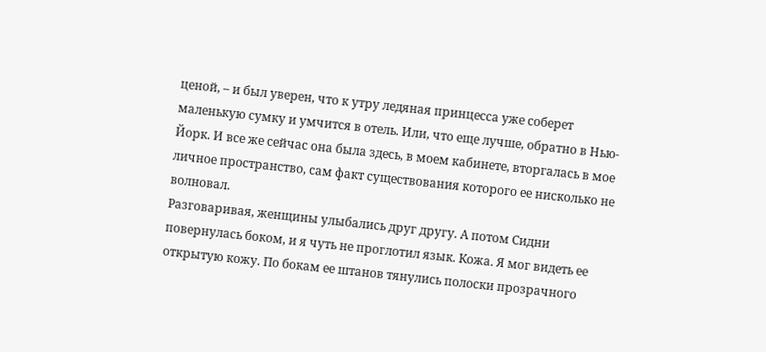ценой, – и был уверен, что к утру ледяная принцесса уже соберет маленькую сумку и умчится в отель. Или, что еще лучше, обратно в Нью-Йорк. И все же сейчас она была здесь, в моем кабинете, вторгалась в мое личное пространство, сам факт существования которого ее нисколько не волновал.
Разговаривая, женщины улыбались друг другу. А потом Сидни повернулась боком, и я чуть не проглотил язык. Кожа. Я мог видеть ее открытую кожу. По бокам ее штанов тянулись полоски прозрачного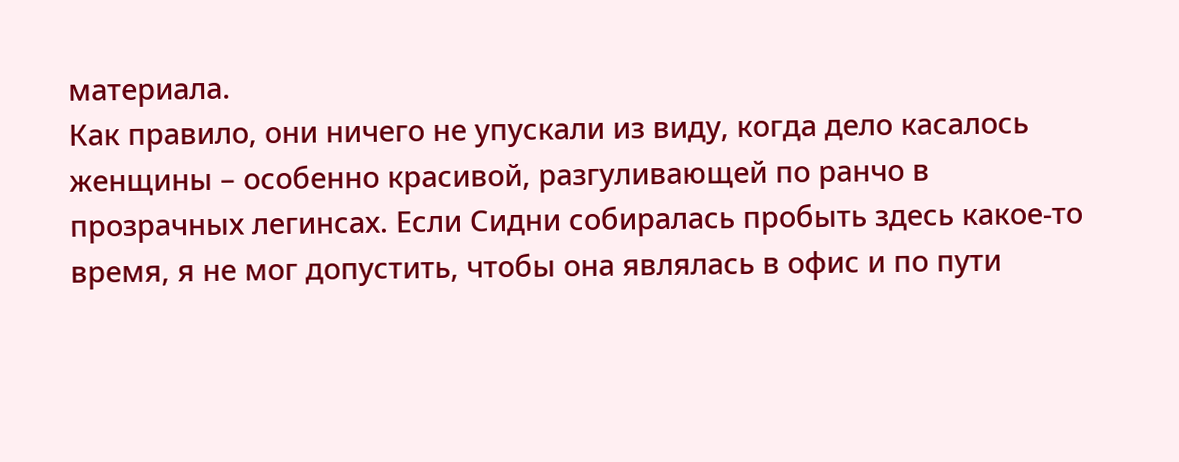материала.
Как правило, они ничего не упускали из виду, когда дело касалось женщины – особенно красивой, разгуливающей по ранчо в прозрачных легинсах. Если Сидни собиралась пробыть здесь какое-то время, я не мог допустить, чтобы она являлась в офис и по пути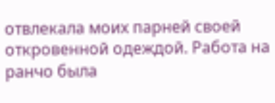отвлекала моих парней своей откровенной одеждой. Работа на ранчо была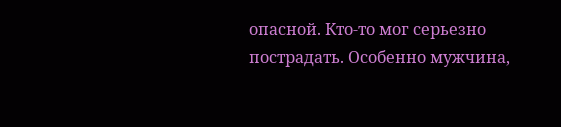опасной. Кто-то мог серьезно пострадать. Особенно мужчина,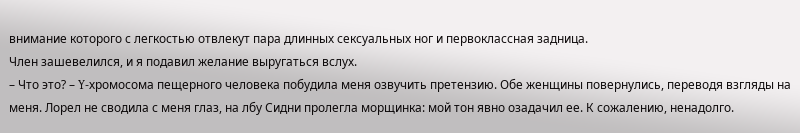внимание которого с легкостью отвлекут пара длинных сексуальных ног и первоклассная задница.
Член зашевелился, и я подавил желание выругаться вслух.
– Что это? – Y-хромосома пещерного человека побудила меня озвучить претензию. Обе женщины повернулись, переводя взгляды на меня. Лорел не сводила с меня глаз, на лбу Сидни пролегла морщинка: мой тон явно озадачил ее. К сожалению, ненадолго.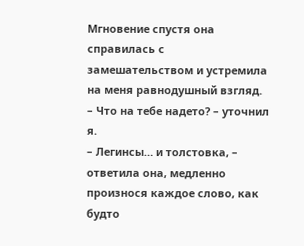Мгновение спустя она справилась с замешательством и устремила на меня равнодушный взгляд. – Что на тебе надето? – уточнил я.
– Легинсы… и толстовка, – ответила она, медленно произнося каждое слово, как будто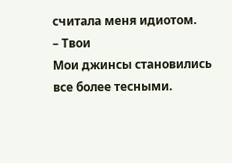считала меня идиотом.
– Твои
Мои джинсы становились все более тесными.